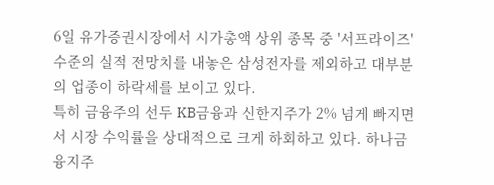6일 유가증권시장에서 시가총액 상위 종목 중 '서프라이즈' 수준의 실적 전망치를 내놓은 삼성전자를 제외하고 대부분의 업종이 하락세를 보이고 있다.
특히 금융주의 선두 KB금융과 신한지주가 2% 넘게 빠지면서 시장 수익률을 상대적으로 크게 하회하고 있다. 하나금융지주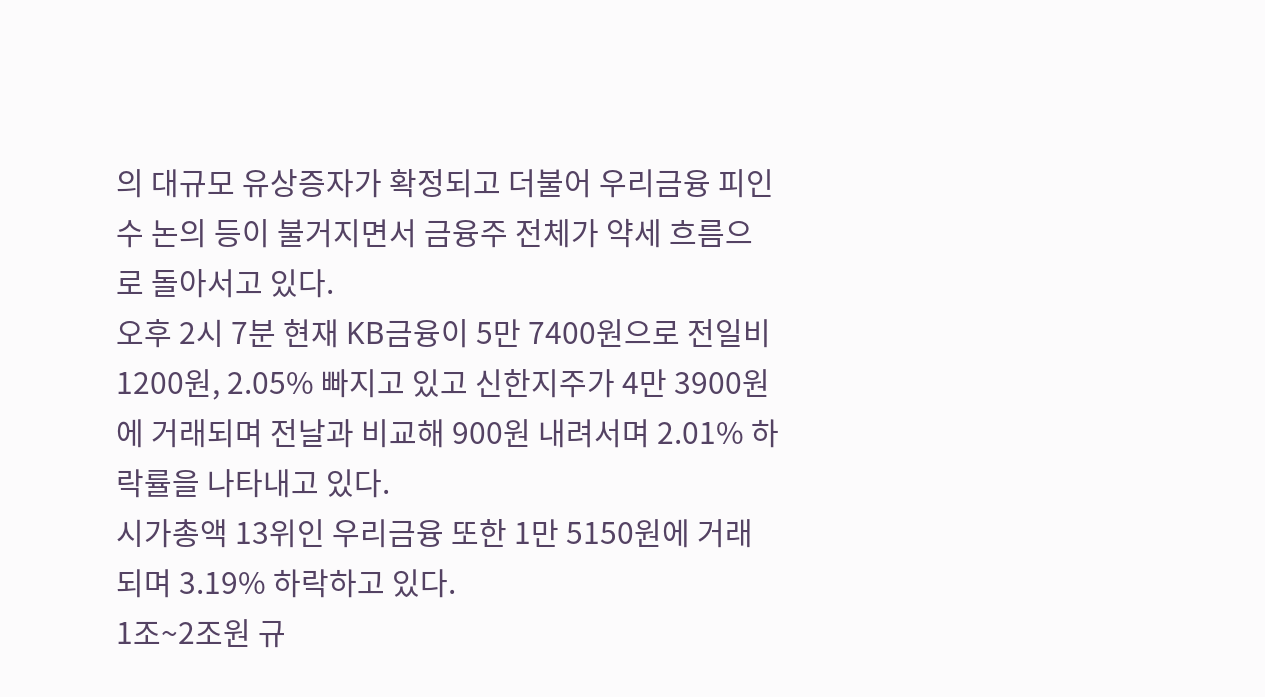의 대규모 유상증자가 확정되고 더불어 우리금융 피인수 논의 등이 불거지면서 금융주 전체가 약세 흐름으로 돌아서고 있다.
오후 2시 7분 현재 KB금융이 5만 7400원으로 전일비 1200원, 2.05% 빠지고 있고 신한지주가 4만 3900원에 거래되며 전날과 비교해 900원 내려서며 2.01% 하락률을 나타내고 있다.
시가총액 13위인 우리금융 또한 1만 5150원에 거래되며 3.19% 하락하고 있다.
1조~2조원 규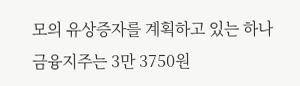모의 유상증자를 계획하고 있는 하나금융지주는 3만 3750원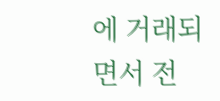에 거래되면서 전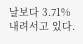날보다 3.71% 내려서고 있다.